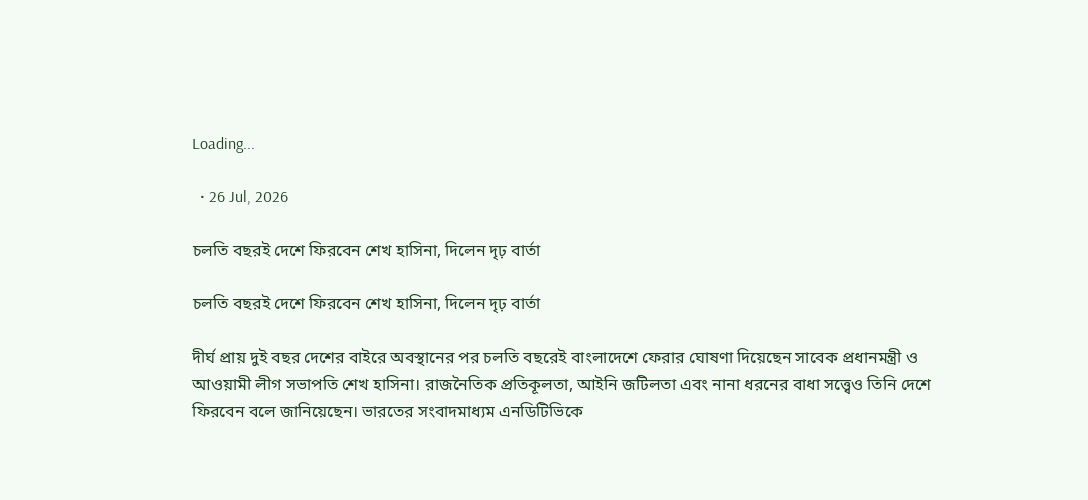Loading...

  • 26 Jul, 2026

চলতি বছরই দেশে ফিরবেন শেখ হাসিনা, দিলেন দৃঢ় বার্তা

চলতি বছরই দেশে ফিরবেন শেখ হাসিনা, দিলেন দৃঢ় বার্তা

দীর্ঘ প্রায় দুই বছর দেশের বাইরে অবস্থানের পর চলতি বছরেই বাংলাদেশে ফেরার ঘোষণা দিয়েছেন সাবেক প্রধানমন্ত্রী ও আওয়ামী লীগ সভাপতি শেখ হাসিনা। রাজনৈতিক প্রতিকূলতা, আইনি জটিলতা এবং নানা ধরনের বাধা সত্ত্বেও তিনি দেশে ফিরবেন বলে জানিয়েছেন। ভারতের সংবাদমাধ্যম এনডিটিভিকে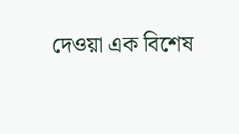দেওয়া এক বিশেষ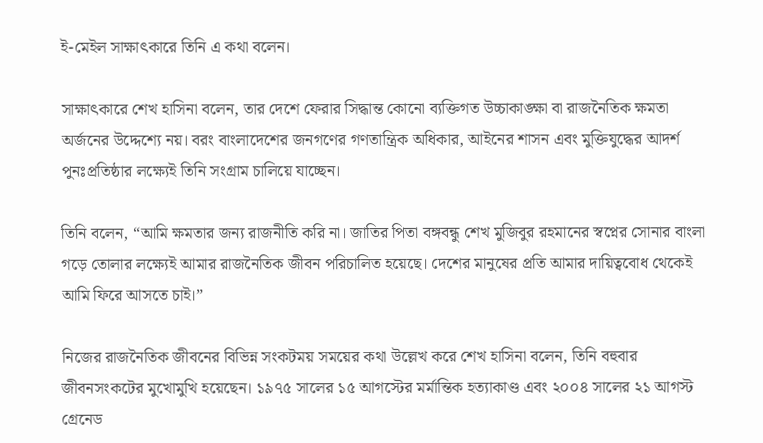ই-মেইল সাক্ষাৎকারে তিনি এ কথা বলেন।

সাক্ষাৎকারে শেখ হাসিনা বলেন, তার দেশে ফেরার সিদ্ধান্ত কোনো ব্যক্তিগত উচ্চাকাঙ্ক্ষা বা রাজনৈতিক ক্ষমতা অর্জনের উদ্দেশ্যে নয়। বরং বাংলাদেশের জনগণের গণতান্ত্রিক অধিকার, আইনের শাসন এবং মুক্তিযুদ্ধের আদর্শ পুনঃপ্রতিষ্ঠার লক্ষ্যেই তিনি সংগ্রাম চালিয়ে যাচ্ছেন।

তিনি বলেন, “আমি ক্ষমতার জন্য রাজনীতি করি না। জাতির পিতা বঙ্গবন্ধু শেখ মুজিবুর রহমানের স্বপ্নের সোনার বাংলা গড়ে তোলার লক্ষ্যেই আমার রাজনৈতিক জীবন পরিচালিত হয়েছে। দেশের মানুষের প্রতি আমার দায়িত্ববোধ থেকেই আমি ফিরে আসতে চাই।”

নিজের রাজনৈতিক জীবনের বিভিন্ন সংকটময় সময়ের কথা উল্লেখ করে শেখ হাসিনা বলেন, তিনি বহুবার জীবনসংকটের মুখোমুখি হয়েছেন। ১৯৭৫ সালের ১৫ আগস্টের মর্মান্তিক হত্যাকাণ্ড এবং ২০০৪ সালের ২১ আগস্ট গ্রেনেড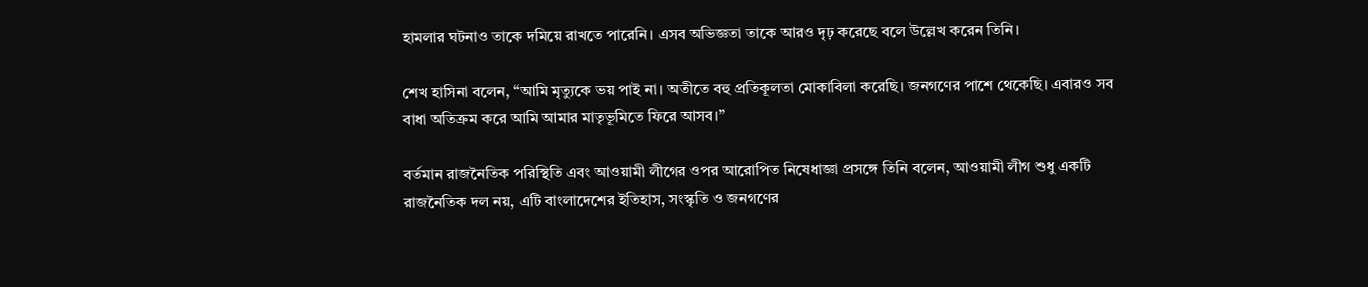হামলার ঘটনাও তাকে দমিয়ে রাখতে পারেনি। এসব অভিজ্ঞতা তাকে আরও দৃঢ় করেছে বলে উল্লেখ করেন তিনি।

শেখ হাসিনা বলেন, “আমি মৃত্যুকে ভয় পাই না। অতীতে বহু প্রতিকূলতা মোকাবিলা করেছি। জনগণের পাশে থেকেছি। এবারও সব বাধা অতিক্রম করে আমি আমার মাতৃভূমিতে ফিরে আসব।”

বর্তমান রাজনৈতিক পরিস্থিতি এবং আওয়ামী লীগের ওপর আরোপিত নিষেধাজ্ঞা প্রসঙ্গে তিনি বলেন, আওয়ামী লীগ শুধু একটি রাজনৈতিক দল নয়, এটি বাংলাদেশের ইতিহাস, সংস্কৃতি ও জনগণের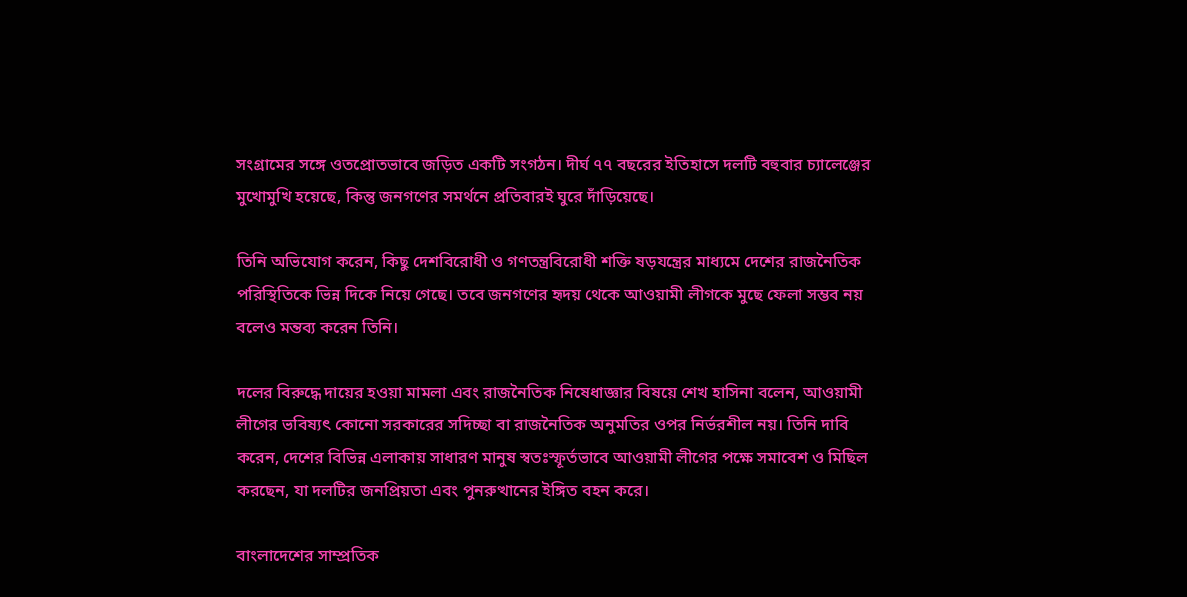সংগ্রামের সঙ্গে ওতপ্রোতভাবে জড়িত একটি সংগঠন। দীর্ঘ ৭৭ বছরের ইতিহাসে দলটি বহুবার চ্যালেঞ্জের মুখোমুখি হয়েছে, কিন্তু জনগণের সমর্থনে প্রতিবারই ঘুরে দাঁড়িয়েছে।

তিনি অভিযোগ করেন, কিছু দেশবিরোধী ও গণতন্ত্রবিরোধী শক্তি ষড়যন্ত্রের মাধ্যমে দেশের রাজনৈতিক পরিস্থিতিকে ভিন্ন দিকে নিয়ে গেছে। তবে জনগণের হৃদয় থেকে আওয়ামী লীগকে মুছে ফেলা সম্ভব নয় বলেও মন্তব্য করেন তিনি।

দলের বিরুদ্ধে দায়ের হওয়া মামলা এবং রাজনৈতিক নিষেধাজ্ঞার বিষয়ে শেখ হাসিনা বলেন, আওয়ামী লীগের ভবিষ্যৎ কোনো সরকারের সদিচ্ছা বা রাজনৈতিক অনুমতির ওপর নির্ভরশীল নয়। তিনি দাবি করেন, দেশের বিভিন্ন এলাকায় সাধারণ মানুষ স্বতঃস্ফূর্তভাবে আওয়ামী লীগের পক্ষে সমাবেশ ও মিছিল করছেন, যা দলটির জনপ্রিয়তা এবং পুনরুত্থানের ইঙ্গিত বহন করে।

বাংলাদেশের সাম্প্রতিক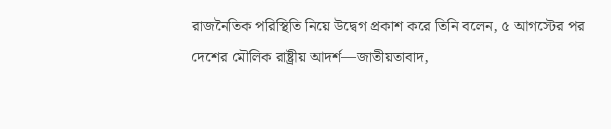রাজনৈতিক পরিস্থিতি নিয়ে উদ্বেগ প্রকাশ করে তিনি বলেন, ৫ আগস্টের পর দেশের মৌলিক রাষ্ট্রীয় আদর্শ—জাতীয়তাবাদ,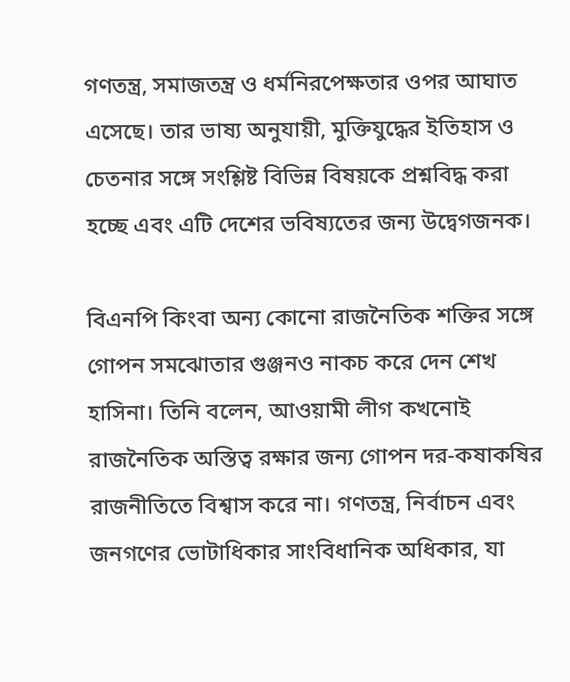গণতন্ত্র, সমাজতন্ত্র ও ধর্মনিরপেক্ষতার ওপর আঘাত এসেছে। তার ভাষ্য অনুযায়ী, মুক্তিযুদ্ধের ইতিহাস ও চেতনার সঙ্গে সংশ্লিষ্ট বিভিন্ন বিষয়কে প্রশ্নবিদ্ধ করা হচ্ছে এবং এটি দেশের ভবিষ্যতের জন্য উদ্বেগজনক।

বিএনপি কিংবা অন্য কোনো রাজনৈতিক শক্তির সঙ্গে গোপন সমঝোতার গুঞ্জনও নাকচ করে দেন শেখ হাসিনা। তিনি বলেন, আওয়ামী লীগ কখনোই রাজনৈতিক অস্তিত্ব রক্ষার জন্য গোপন দর-কষাকষির রাজনীতিতে বিশ্বাস করে না। গণতন্ত্র, নির্বাচন এবং জনগণের ভোটাধিকার সাংবিধানিক অধিকার, যা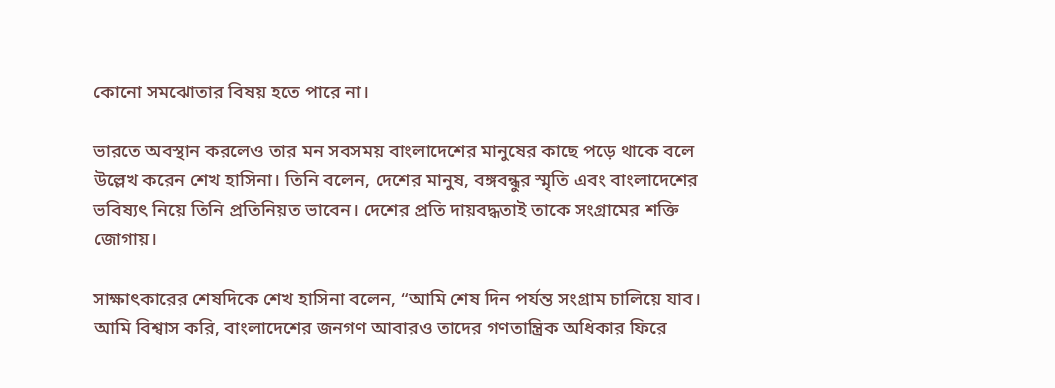কোনো সমঝোতার বিষয় হতে পারে না।

ভারতে অবস্থান করলেও তার মন সবসময় বাংলাদেশের মানুষের কাছে পড়ে থাকে বলে উল্লেখ করেন শেখ হাসিনা। তিনি বলেন, দেশের মানুষ, বঙ্গবন্ধুর স্মৃতি এবং বাংলাদেশের ভবিষ্যৎ নিয়ে তিনি প্রতিনিয়ত ভাবেন। দেশের প্রতি দায়বদ্ধতাই তাকে সংগ্রামের শক্তি জোগায়।

সাক্ষাৎকারের শেষদিকে শেখ হাসিনা বলেন, “আমি শেষ দিন পর্যন্ত সংগ্রাম চালিয়ে যাব। আমি বিশ্বাস করি, বাংলাদেশের জনগণ আবারও তাদের গণতান্ত্রিক অধিকার ফিরে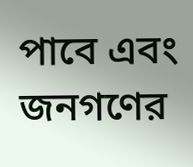পাবে এবং জনগণের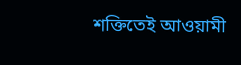শক্তিতেই আওয়ামী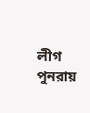লীগ পুনরায়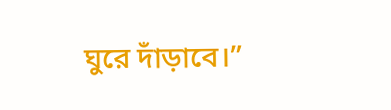ঘুরে দাঁড়াবে।”